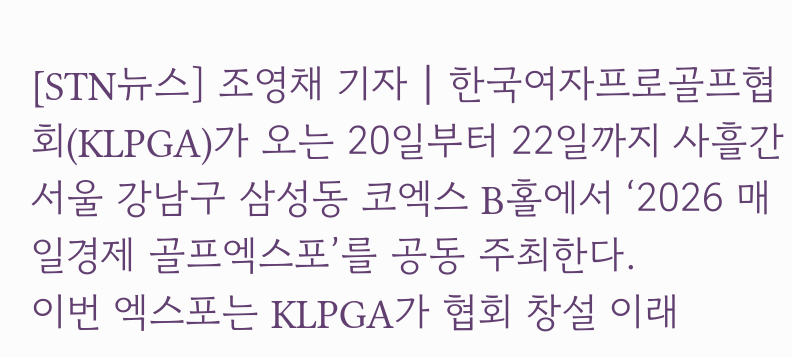[STN뉴스] 조영채 기자┃한국여자프로골프협회(KLPGA)가 오는 20일부터 22일까지 사흘간 서울 강남구 삼성동 코엑스 B홀에서 ‘2026 매일경제 골프엑스포’를 공동 주최한다.
이번 엑스포는 KLPGA가 협회 창설 이래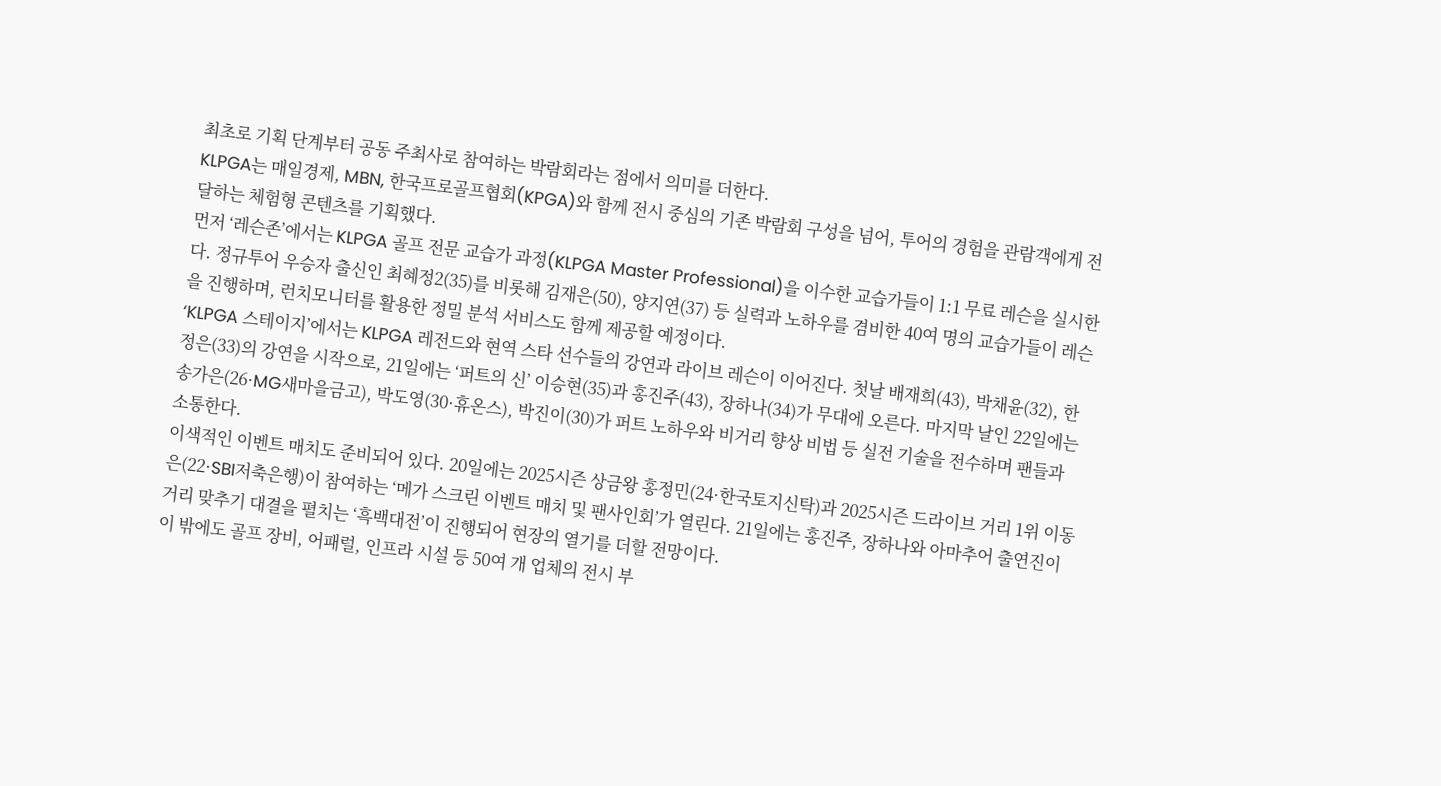최초로 기획 단계부터 공동 주최사로 참여하는 박람회라는 점에서 의미를 더한다.
KLPGA는 매일경제, MBN, 한국프로골프협회(KPGA)와 함께 전시 중심의 기존 박람회 구성을 넘어, 투어의 경험을 관람객에게 전달하는 체험형 콘텐츠를 기획했다.
먼저 ‘레슨존’에서는 KLPGA 골프 전문 교습가 과정(KLPGA Master Professional)을 이수한 교습가들이 1:1 무료 레슨을 실시한다. 정규투어 우승자 출신인 최혜정2(35)를 비롯해 김재은(50), 양지연(37) 등 실력과 노하우를 겸비한 40여 명의 교습가들이 레슨을 진행하며, 런치모니터를 활용한 정밀 분석 서비스도 함께 제공할 예정이다.
‘KLPGA 스테이지’에서는 KLPGA 레전드와 현역 스타 선수들의 강연과 라이브 레슨이 이어진다. 첫날 배재희(43), 박채윤(32), 한정은(33)의 강연을 시작으로, 21일에는 ‘퍼트의 신’ 이승현(35)과 홍진주(43), 장하나(34)가 무대에 오른다. 마지막 날인 22일에는 송가은(26·MG새마을금고), 박도영(30·휴온스), 박진이(30)가 퍼트 노하우와 비거리 향상 비법 등 실전 기술을 전수하며 팬들과 소통한다.
이색적인 이벤트 매치도 준비되어 있다. 20일에는 2025시즌 상금왕 홍정민(24·한국토지신탁)과 2025시즌 드라이브 거리 1위 이동은(22·SBI저축은행)이 참여하는 ‘메가 스크린 이벤트 매치 및 팬사인회’가 열린다. 21일에는 홍진주, 장하나와 아마추어 출연진이 거리 맞추기 대결을 펼치는 ‘흑백대전’이 진행되어 현장의 열기를 더할 전망이다.
이 밖에도 골프 장비, 어패럴, 인프라 시설 등 50여 개 업체의 전시 부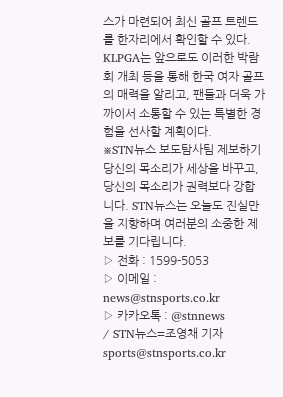스가 마련되어 최신 골프 트렌드를 한자리에서 확인할 수 있다.
KLPGA는 앞으로도 이러한 박람회 개최 등을 통해 한국 여자 골프의 매력을 알리고, 팬들과 더욱 가까이서 소통할 수 있는 특별한 경험을 선사할 계획이다.
※STN뉴스 보도탐사팀 제보하기
당신의 목소리가 세상을 바꾸고, 당신의 목소리가 권력보다 강합니다. STN뉴스는 오늘도 진실만을 지향하며 여러분의 소중한 제보를 기다립니다.
▷ 전화 : 1599-5053
▷ 이메일 : news@stnsports.co.kr
▷ 카카오톡 : @stnnews
/ STN뉴스=조영채 기자 sports@stnsports.co.kr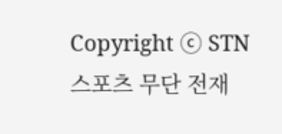Copyright ⓒ STN스포츠 무단 전재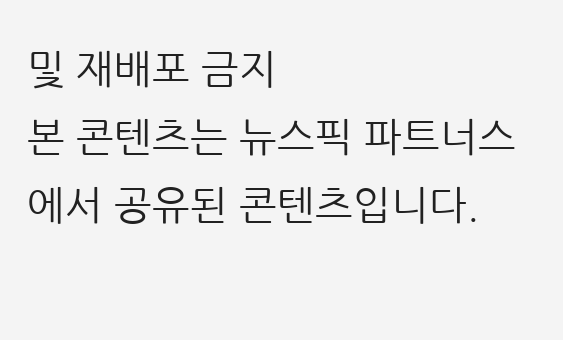및 재배포 금지
본 콘텐츠는 뉴스픽 파트너스에서 공유된 콘텐츠입니다.